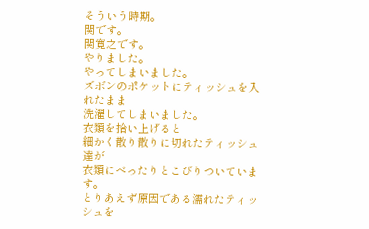そういう時期。
関です。
関寛之です。
やりました。
やってしまいました。
ズボンのポケットにティッシュを入れたまま
洗濯してしまいました。
衣類を拾い上げると
細かく散り散りに切れたティッシュ達が
衣類にべったりとこびりついています。
とりあえず原因である濡れたティッシュを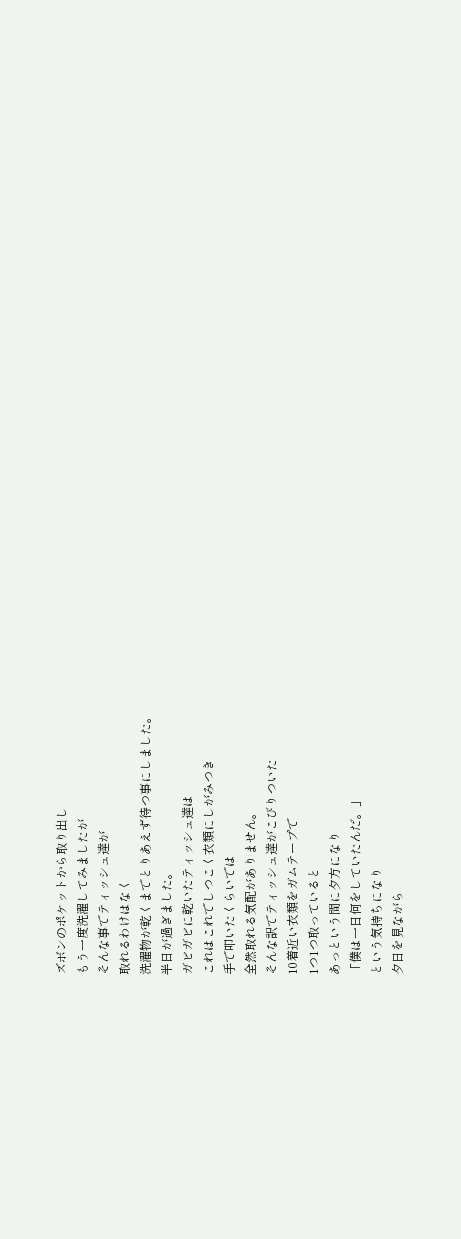ズボンのポケットから取り出し
もう一度洗濯してみましたが
そんな事でティッシュ達が
取れるわけはなく
洗濯物が乾くまでとりあえず待つ事にしました。
半日が過ぎました。
ガビガビに乾いたティッシュ達は
これはこれでしつこく衣類にしがみつき
手で叩いたくらいでは
全然取れる気配がありません。
そんな訳でティッシュ達がこびりついた
10着近い衣類をガムテープで
1つ1つ取っていると
あっという間に夕方になり
「僕は一日何をしていたんだ。」
という気持ちになり
夕日を見ながら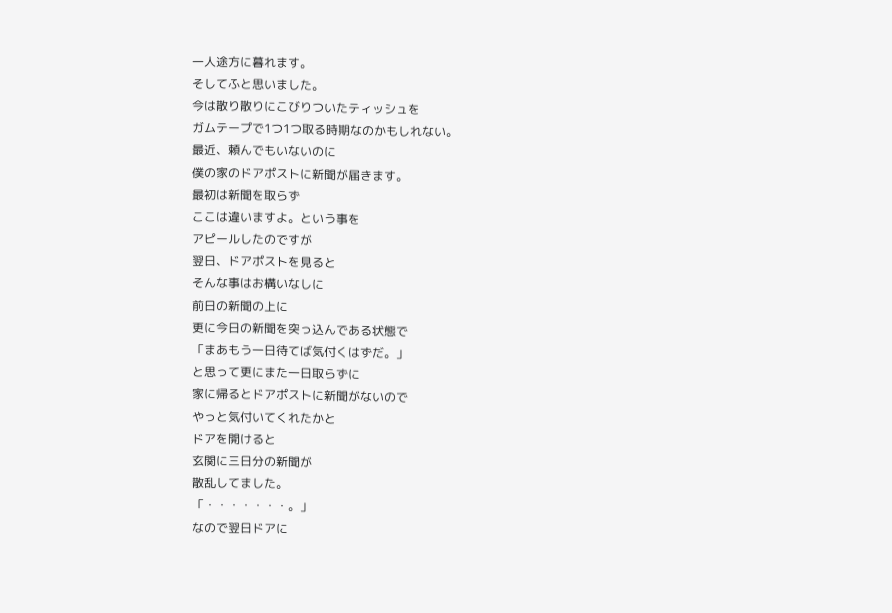一人途方に暮れます。
そしてふと思いました。
今は散り散りにこびりついたティッシュを
ガムテープで1つ1つ取る時期なのかもしれない。
最近、頼んでもいないのに
僕の家のドアポストに新聞が届きます。
最初は新聞を取らず
ここは違いますよ。という事を
アピールしたのですが
翌日、ドアポストを見ると
そんな事はお構いなしに
前日の新聞の上に
更に今日の新聞を突っ込んである状態で
「まあもう一日待てば気付くはずだ。」
と思って更にまた一日取らずに
家に帰るとドアポストに新聞がないので
やっと気付いてくれたかと
ドアを開けると
玄関に三日分の新聞が
散乱してました。
「・・・・・・・。」
なので翌日ドアに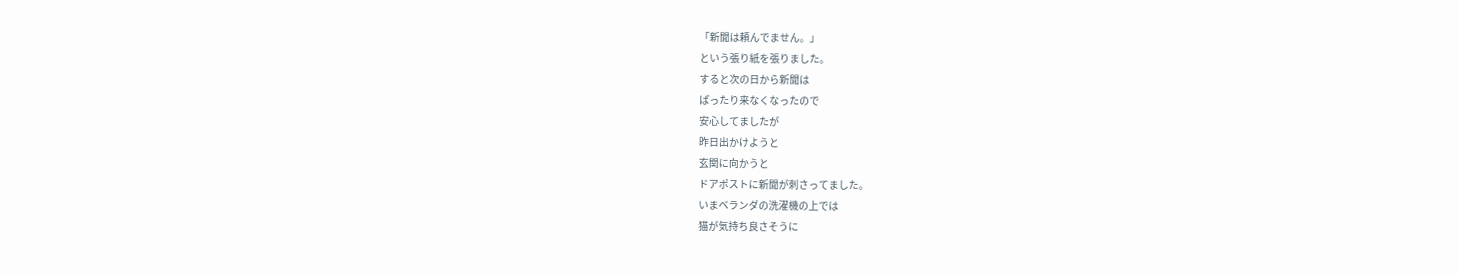「新聞は頼んでません。」
という張り紙を張りました。
すると次の日から新聞は
ぱったり来なくなったので
安心してましたが
昨日出かけようと
玄関に向かうと
ドアポストに新聞が刺さってました。
いまベランダの洗濯機の上では
猫が気持ち良さそうに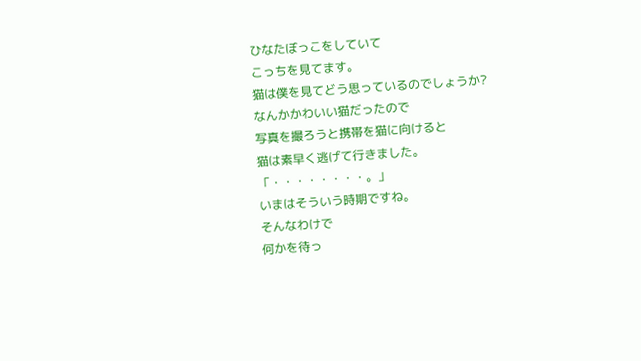ひなたぼっこをしていて
こっちを見てます。
猫は僕を見てどう思っているのでしょうか?
なんかかわいい猫だったので
写真を撮ろうと携帯を猫に向けると
猫は素早く逃げて行きました。
「・・・・・・・・。」
いまはそういう時期ですね。
そんなわけで
何かを待っ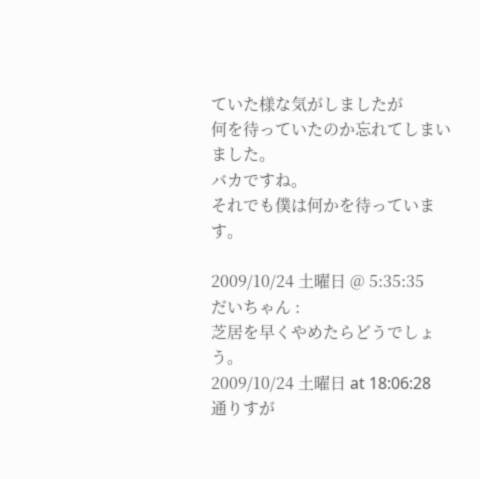ていた様な気がしましたが
何を待っていたのか忘れてしまいました。
バカですね。
それでも僕は何かを待っています。

2009/10/24 土曜日 @ 5:35:35
だいちゃん :
芝居を早くやめたらどうでしょう。
2009/10/24 土曜日 at 18:06:28
通りすが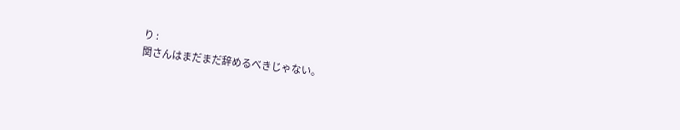り :
関さんはまだまだ辞めるべきじゃない。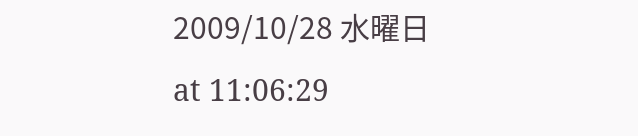2009/10/28 水曜日 at 11:06:29